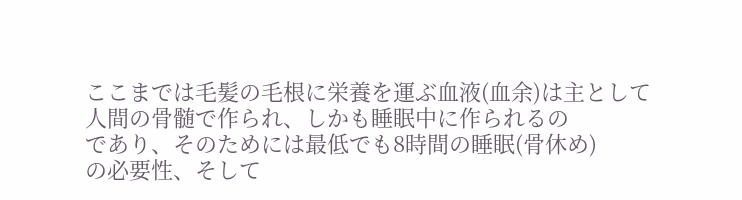ここまでは毛髪の毛根に栄養を運ぶ血液(血余)は主として
人間の骨髄で作られ、しかも睡眠中に作られるの
であり、そのためには最低でも8時間の睡眠(骨休め)
の必要性、そして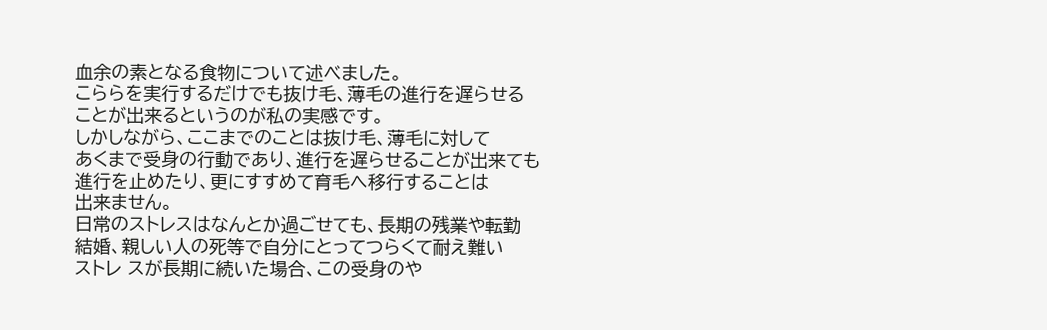血余の素となる食物について述べました。
こららを実行するだけでも抜け毛、薄毛の進行を遅らせる
ことが出来るというのが私の実感です。
しかしながら、ここまでのことは抜け毛、薄毛に対して
あくまで受身の行動であり、進行を遅らせることが出来ても
進行を止めたり、更にすすめて育毛へ移行することは
出来ません。
日常のストレスはなんとか過ごせても、長期の残業や転勤
結婚、親しい人の死等で自分にとってつらくて耐え難い
ストレ スが長期に続いた場合、この受身のや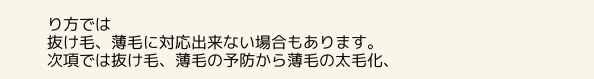り方では
抜け毛、薄毛に対応出来ない場合もあります。
次項では抜け毛、薄毛の予防から薄毛の太毛化、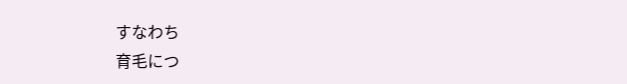すなわち
育毛につ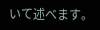いて述べます。